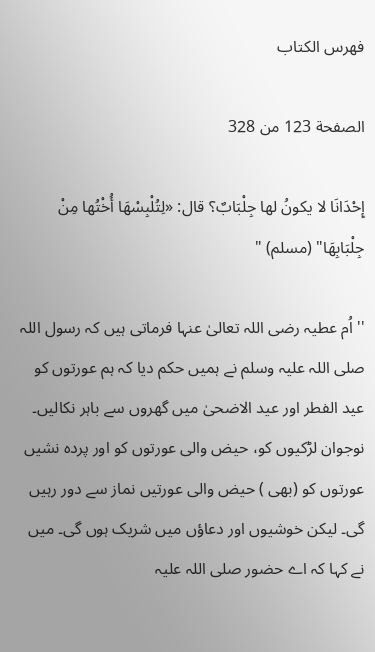فهرس الكتاب

الصفحة 123 من 328

إِحْدَانَا لا يكونُ لها جِلْبَابٌ؟ قال: «لِتُلْبِسْهَا أُخْتُها مِنْ جِلْبَابِهَا" (مسلم) "

'' اُم عطیہ رضی اللہ تعالیٰ عنہا فرماتی ہیں کہ رسول اللہ صلی اللہ علیہ وسلم نے ہمیں حکم دیا کہ ہم عورتوں کو عید الفطر اور عید الاضحیٰ میں گھروں سے باہر نکالیں۔ نوجوان لڑکیوں کو، حیض والی عورتوں کو اور پردہ نشیں عورتوں کو (بھی ) حیض والی عورتیں نماز سے دور رہیں گی۔ لیکن خوشیوں اور دعاؤں میں شریک ہوں گی۔ میں نے کہا کہ اے حضور صلی اللہ علیہ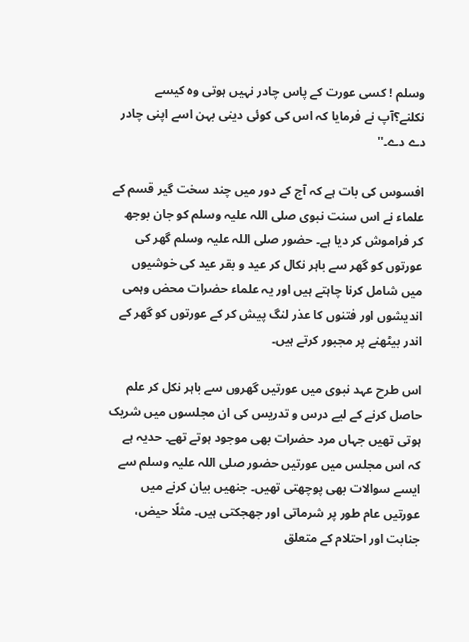وسلم ! کسی عورت کے پاس چادر نہیں ہوتی وہ کیسے نکلنے؟آپ نے فرمایا کہ اس کی کوئی دینی بہن اسے اپنی چادر دے دے۔''

افسوس کی بات ہے کہ آج کے دور میں چند سخت گیر قسم کے علماء نے اس سنت نبوی صلی اللہ علیہ وسلم کو جان بوجھ کر فراموش کر دیا ہے۔ حضور صلی اللہ علیہ وسلم گھر کی عورتوں کو گھر سے باہر نکال کر عید و بقر عید کی خوشیوں میں شامل کرنا چاہتے ہیں اور یہ علماء حضرات محض وہمی اندیشوں اور فتنوں کا عذر لنگ پیش کر کے عورتوں کو گھر کے اندر بیٹھنے پر مجبور کرتے ہیں۔

اس طرح عہد نبوی میں عورتیں گھروں سے باہر نکل کر علم حاصل کرنے کے لیے درس و تدریس کی ان مجلسوں میں شریک ہوتی تھیں جہاں مرد حضرات بھی موجود ہوتے تھے۔ حدیہ ہے کہ اس مجلس میں عورتیں حضور صلی اللہ علیہ وسلم سے ایسے سوالات بھی پوچھتی تھیں۔ جنھیں بیان کرنے میں عورتیں عام طور پر شرماتی اور جھجکتی ہیں۔ مثلًا حیض، جنابت اور احتلام کے متعلق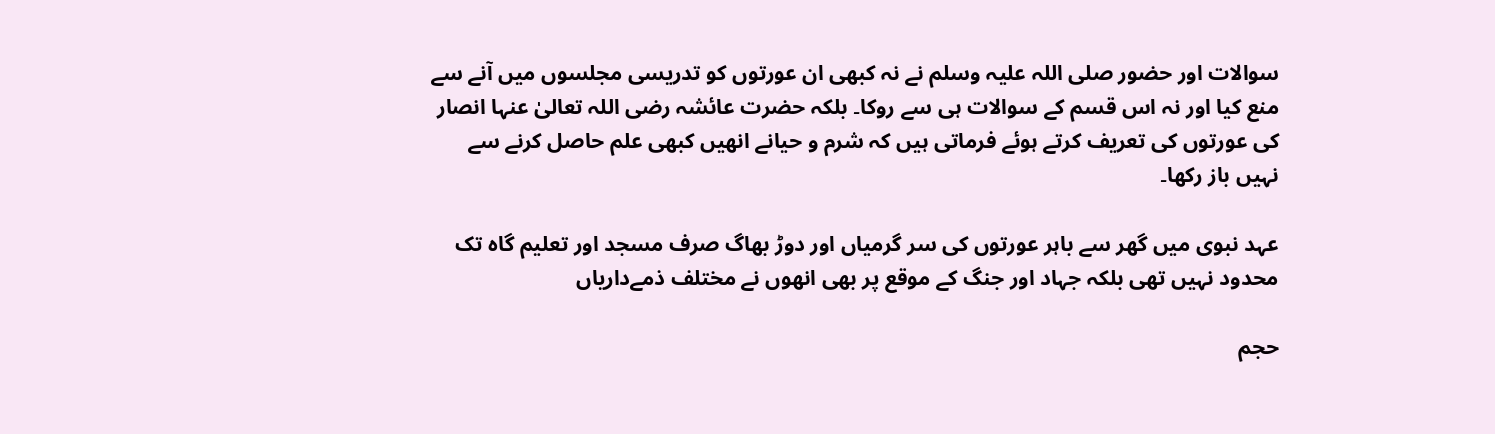سوالات اور حضور صلی اللہ علیہ وسلم نے نہ کبھی ان عورتوں کو تدریسی مجلسوں میں آنے سے منع کیا اور نہ اس قسم کے سوالات ہی سے روکا۔ بلکہ حضرت عائشہ رضی اللہ تعالیٰ عنہا انصار کی عورتوں کی تعریف کرتے ہوئے فرماتی ہیں کہ شرم و حیانے انھیں کبھی علم حاصل کرنے سے نہیں باز رکھا۔

عہد نبوی میں گھر سے باہر عورتوں کی سر گرمیاں اور دوڑ بھاگ صرف مسجد اور تعلیم گاہ تک محدود نہیں تھی بلکہ جہاد اور جنگ کے موقع پر بھی انھوں نے مختلف ذمےداریاں

حجم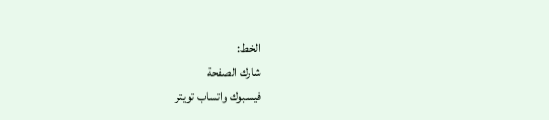الخط:
شارك الصفحة
فيسبوك واتساب تويتر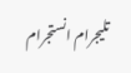تليجرام انستجرام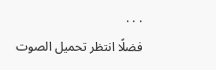. . .
فضلًا انتظر تحميل الصوت